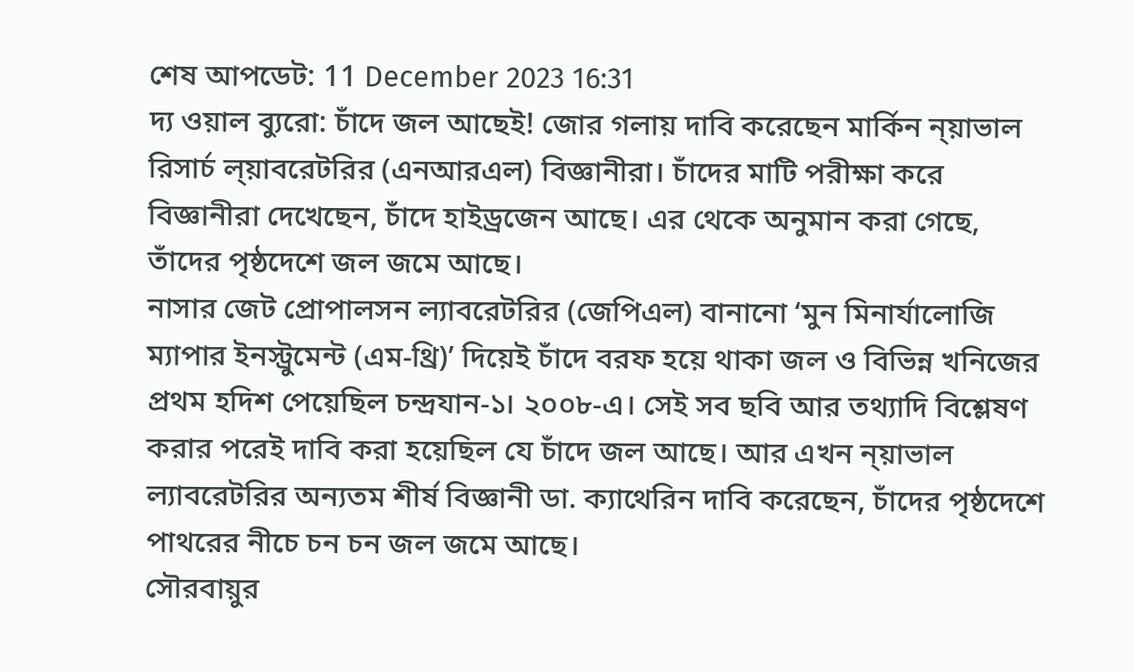শেষ আপডেট: 11 December 2023 16:31
দ্য ওয়াল ব্যুরো: চাঁদে জল আছেই! জোর গলায় দাবি করেছেন মার্কিন ন্য়াভাল রিসার্চ ল্য়াবরেটরির (এনআরএল) বিজ্ঞানীরা। চাঁদের মাটি পরীক্ষা করে বিজ্ঞানীরা দেখেছেন, চাঁদে হাইড্রজেন আছে। এর থেকে অনুমান করা গেছে, তাঁদের পৃষ্ঠদেশে জল জমে আছে।
নাসার জেট প্রোপালসন ল্যাবরেটরির (জেপিএল) বানানো ‘মুন মিনার্যালোজি ম্যাপার ইনস্ট্রুমেন্ট (এম-থ্রি)’ দিয়েই চাঁদে বরফ হয়ে থাকা জল ও বিভিন্ন খনিজের প্রথম হদিশ পেয়েছিল চন্দ্রযান-১। ২০০৮-এ। সেই সব ছবি আর তথ্যাদি বিশ্লেষণ করার পরেই দাবি করা হয়েছিল যে চাঁদে জল আছে। আর এখন ন্য়াভাল ল্যাবরেটরির অন্যতম শীর্ষ বিজ্ঞানী ডা. ক্যাথেরিন দাবি করেছেন, চাঁদের পৃষ্ঠদেশে পাথরের নীচে চন চন জল জমে আছে।
সৌরবায়ুর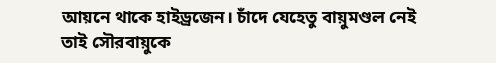আয়নে থাকে হাইড্রজেন। চাঁদে যেহেতু বায়ুমণ্ডল নেই তাই সৌরবায়ুকে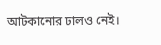আটকানোর ঢালও নেই।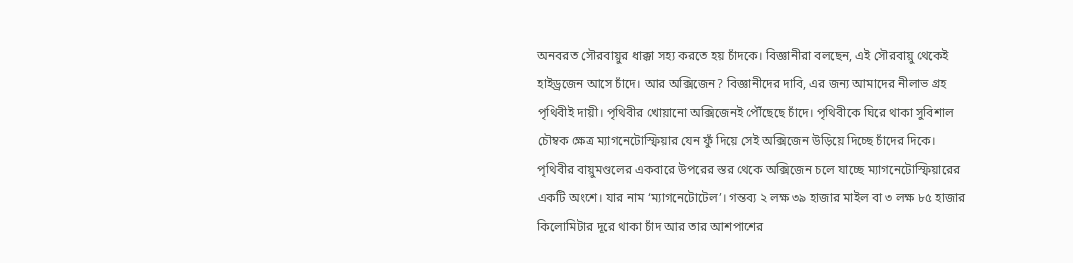অনবরত সৌরবায়ুর ধাক্কা সহ্য করতে হয় চাঁদকে। বিজ্ঞানীরা বলছেন, এই সৌরবায়ু থেকেই হাইড্রজেন আসে চাঁদে। আর অক্সিজেন? বিজ্ঞানীদের দাবি, এর জন্য আমাদের নীলাভ গ্রহ পৃথিবীই দায়ী। পৃথিবীর খোয়ানো অক্সিজেনই পৌঁছেছে চাঁদে। পৃথিবীকে ঘিরে থাকা সুবিশাল চৌম্বক ক্ষেত্র ম্যাগনেটোস্ফিয়ার যেন ফুঁ দিয়ে সেই অক্সিজেন উড়িয়ে দিচ্ছে চাঁদের দিকে। পৃথিবীর বায়ুমণ্ডলের একবারে উপরের স্তর থেকে অক্সিজেন চলে যাচ্ছে ম্যাগনেটোস্ফিয়ারের একটি অংশে। যার নাম ‘ম্যাগনেটোটেল’। গন্তব্য ২ লক্ষ ৩৯ হাজার মাইল বা ৩ লক্ষ ৮৫ হাজার কিলোমিটার দূরে থাকা চাঁদ আর তার আশপাশের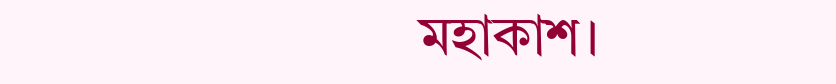মহাকাশ।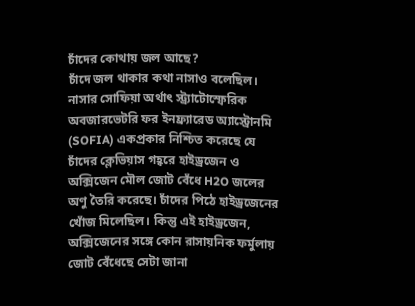চাঁদের কোথায় জল আছে?
চাঁদে জল থাকার কথা নাসাও বলেছিল। নাসার সোফিয়া অর্থাৎ স্ট্র্যাটোস্ফেরিক অবজারভেটরি ফর ইনফ্র্যারেড অ্যাস্ট্রোনমি (SOFIA) একপ্রকার নিশ্চিত করেছে যে চাঁদের ক্লেভিয়াস গহ্বরে হাইড্রজেন ও অক্সিজেন মৌল জোট বেঁধে H2O জলের অণু তৈরি করেছে। চাঁদের পিঠে হাইড্রজেনের খোঁজ মিলেছিল। কিন্তু এই হাইড্রজেন, অক্সিজেনের সঙ্গে কোন রাসায়নিক ফর্মুলায় জোট বেঁধেছে সেটা জানা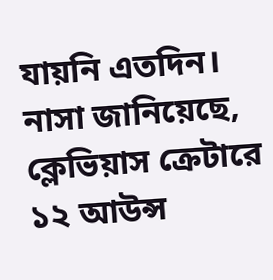যায়নি এতদিন। নাসা জানিয়েছে, ক্লেভিয়াস ক্রেটারে ১২ আউন্স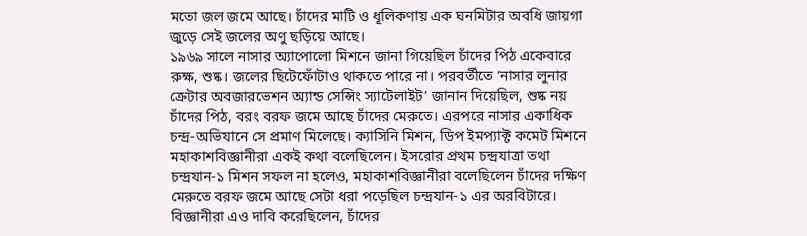মতো জল জমে আছে। চাঁদের মাটি ও ধূলিকণায় এক ঘনমিটার অবধি জায়গা জুড়ে সেই জলের অণু ছড়িয়ে আছে।
১৯৬৯ সালে নাসার অ্যাপোলো মিশনে জানা গিয়েছিল চাঁদের পিঠ একেবারে রুক্ষ, শুষ্ক। জলের ছিটেফোঁটাও থাকতে পারে না। পরবর্তীতে ‘নাসার লুনার ক্রেটার অবজারভেশন অ্যান্ড সেন্সিং স্যাটেলাইট’ জানান দিয়েছিল, শুষ্ক নয় চাঁদের পিঠ, বরং বরফ জমে আছে চাঁদের মেরুতে। এরপরে নাসার একাধিক চন্দ্র-অভিযানে সে প্রমাণ মিলেছে। ক্যাসিনি মিশন, ডিপ ইমপ্যাক্ট কমেট মিশনে মহাকাশবিজ্ঞানীরা একই কথা বলেছিলেন। ইসরোর প্রথম চন্দ্রযাত্রা তথা চন্দ্রযান-১ মিশন সফল না হলেও, মহাকাশবিজ্ঞানীরা বলেছিলেন চাঁদের দক্ষিণ মেরুতে বরফ জমে আছে সেটা ধরা পড়েছিল চন্দ্রযান-১ এর অরবিটারে। বিজ্ঞানীরা এও দাবি করেছিলেন, চাঁদের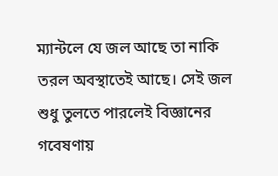ম্যান্টলে যে জল আছে তা নাকি তরল অবস্থাতেই আছে। সেই জল শুধু তুলতে পারলেই বিজ্ঞানের গবেষণায়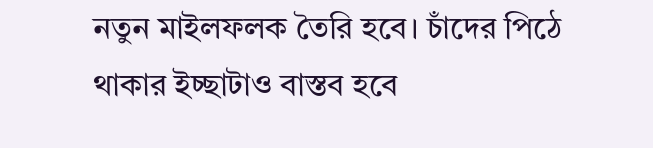নতুন মাইলফলক তৈরি হবে। চাঁদের পিঠে থাকার ইচ্ছাটাও বাস্তব হবে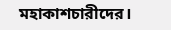মহাকাশচারীদের।